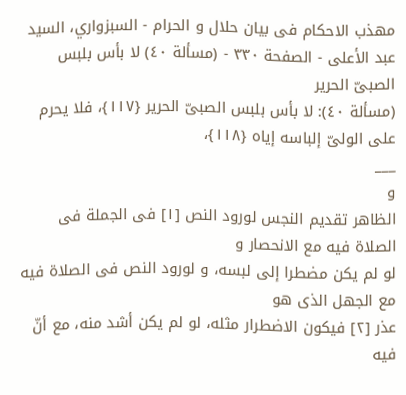مهذب الاحکام فی بیان حلال و الحرام - السبزواري، السيد عبد الأعلى - الصفحة ٣٣٠ - (مسألة ٤٠) لا بأس بلبس الصبیّ الحریر
(مسألة ٤٠): لا بأس بلبس الصبیّ الحریر {١١٧}، فلا یحرم علی الولیّ إلباسه إیاه {١١٨}،
___
و
الظاهر تقدیم النجس لورود النص [١] فی الجملة فی الصلاة فیه مع الانحصار و
لو لم یکن مضطرا إلی لبسه، و لورود النص فی الصلاة فیه مع الجهل الذی هو
عذر [٢] فیکون الاضطرار مثله، لو لم یکن أشد منه، مع أنّ فیه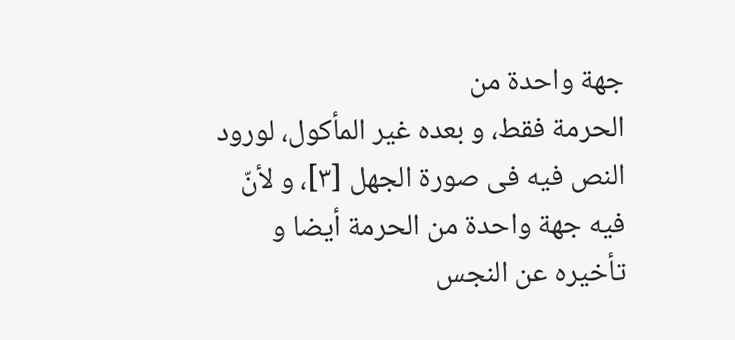جهة واحدة من
الحرمة فقط، و بعده غیر المأکول، لورود النص فیه فی صورة الجهل [٣]، و لأنّ
فیه جهة واحدة من الحرمة أیضا و تأخیره عن النجس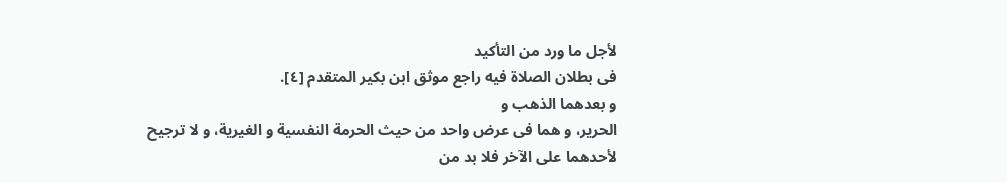لأجل ما ورد من التأکید
فی بطلان الصلاة فیه راجع موثق ابن بکیر المتقدم [٤].
و بعدهما الذهب و
الحریر، و هما فی عرض واحد من حیث الحرمة النفسیة و الغیریة، و لا ترجیح
لأحدهما علی الآخر فلا بد من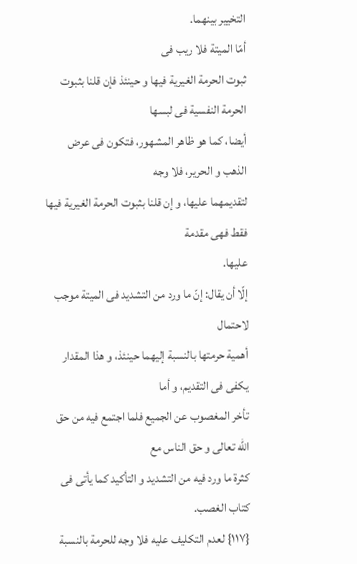التخییر بینهما.
أمّا المیتة فلا ریب فی
ثبوت الحرمة الغیریة فیها و حینئذ فإن قلنا بثبوت الحرمة النفسیة فی لبسها
أیضا، کما هو ظاهر المشهور، فتکون فی عرض الذهب و الحریر، فلا وجه
لتقدیمهما علیها، و إن قلنا بثبوت الحرمة الغیریة فیها فقط فهی مقدمة
علیها.
إلّا أن یقال: إنّ ما ورد من التشدید فی المیتة موجب لاحتمال
أهمیة حرمتها بالنسبة إلیهما حینئذ، و هذا المقدار یکفی فی التقدیم، و أما
تأخر المغصوب عن الجمیع فلما اجتمع فیه من حق اللّه تعالی و حق الناس مع
کثرة ما ورد فیه من التشدید و التأکید کما یأتی فی کتاب الغصب.
{١١٧} لعدم التکلیف علیه فلا وجه للحرمة بالنسبة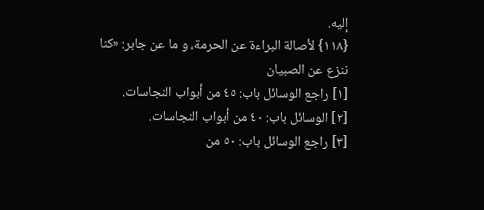إلیه.
{١١٨} لأصالة البراءة عن الحرمة، و ما عن جابر: «کنا ننزع عن الصبیان
[١] راجع الوسائل باب: ٤٥ من أبواب النجاسات.
[٢] الوسائل باب: ٤٠ من أبواب النجاسات.
[٣] راجع الوسائل باب: ٥٠ من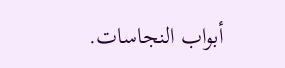أبواب النجاسات.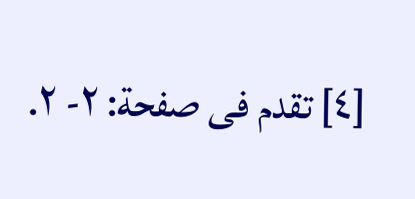[٤] تقدم فی صفحة: ٢- ٢.